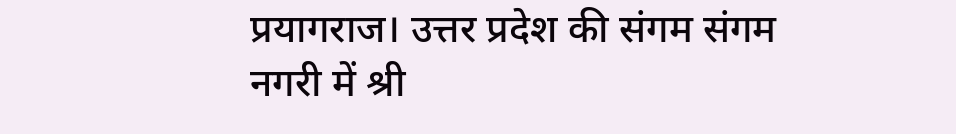प्रयागराज। उत्तर प्रदेश की संगम संगम नगरी में श्री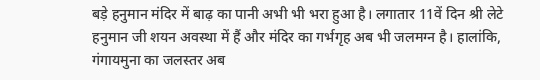बड़े हनुमान मंदिर में बाढ़ का पानी अभी भी भरा हुआ है। लगातार 11वें दिन श्री लेटे हनुमान जी शयन अवस्था में हैं और मंदिर का गर्भगृह अब भी जलमग्न है। हालांकि, गंगायमुना का जलस्तर अब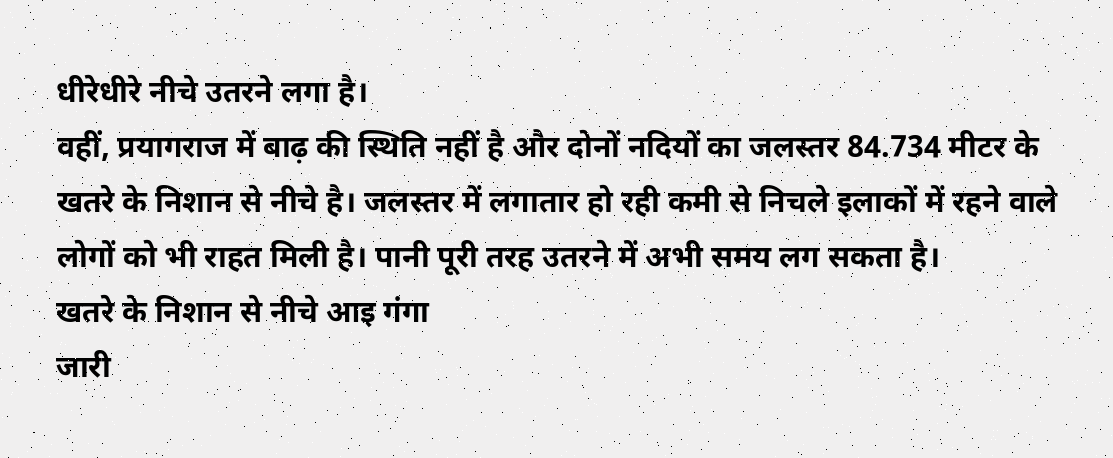धीरेधीरे नीचे उतरने लगा है।
वहीं, प्रयागराज में बाढ़ की स्थिति नहीं है और दोनों नदियों का जलस्तर 84.734 मीटर के खतरे के निशान से नीचे है। जलस्तर में लगातार हो रही कमी से निचले इलाकों में रहने वाले लोगों को भी राहत मिली है। पानी पूरी तरह उतरने में अभी समय लग सकता है।
खतरे के निशान से नीचे आइ गंगा
जारी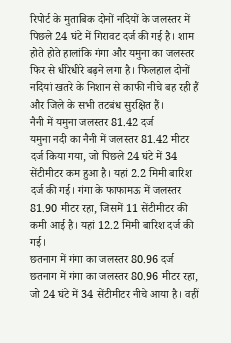रिपोर्ट के मुताबिक दोनों नदियों के जलस्तर में पिछले 24 घंटे में गिरावट दर्ज की गई है। शाम होते होते हालांकि गंगा और यमुना का जलस्तर फिर से धीरेधीरे बढ़ने लगा है। फिलहाल दोनों नदियां खतरे के निशान से काफी नीचे बह रही हैं और जिले के सभी तटबंध सुरक्षित हैं।
नैनी में यमुना जलस्तर 81.42 दर्ज
यमुना नदी का नैनी में जलस्तर 81.42 मीटर दर्ज किया गया, जो पिछले 24 घंटे में 34 सेंटीमीटर कम हुआ है। यहां 2.2 मिमी बारिश दर्ज की गई। गंगा के फाफामऊ में जलस्तर 81.90 मीटर रहा, जिसमें 11 सेंटीमीटर की कमी आई है। यहां 12.2 मिमी बारिश दर्ज की गई।
छतनाग में गंगा का जलस्तर 80.96 दर्ज
छतनाग में गंगा का जलस्तर 80.96 मीटर रहा, जो 24 घंटे में 34 सेंटीमीटर नीचे आया है। वहीं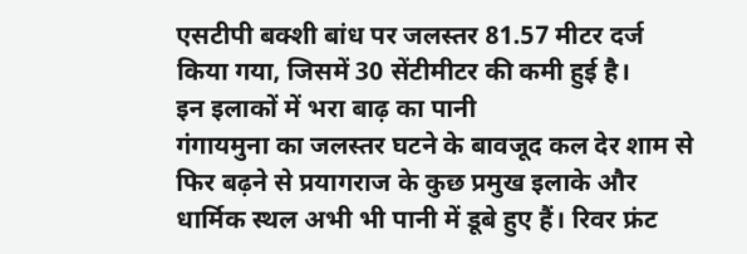एसटीपी बक्शी बांध पर जलस्तर 81.57 मीटर दर्ज किया गया, जिसमें 30 सेंटीमीटर की कमी हुई है।
इन इलाकों में भरा बाढ़ का पानी
गंगायमुना का जलस्तर घटने के बावजूद कल देर शाम से फिर बढ़ने से प्रयागराज के कुछ प्रमुख इलाके और धार्मिक स्थल अभी भी पानी में डूबे हुए हैं। रिवर फ्रंट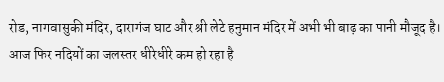रोड, नागवासुकी मंदिर, दारागंज घाट और श्री लेटे हनुमान मंदिर में अभी भी बाढ़ का पानी मौजूद है। आज फिर नदियों का जलस्तर धीरेधीरे कम हो रहा है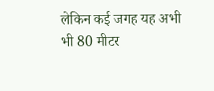लेकिन कई जगह यह अभी भी 80 मीटर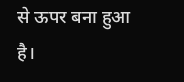से ऊपर बना हुआ है।